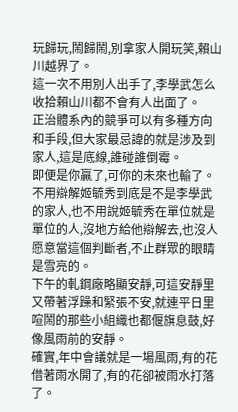玩歸玩,鬧歸鬧,別拿家人開玩笑,賴山川越界了。
這一次不用別人出手了,李學武怎么收拾賴山川都不會有人出面了。
正治體系內的競爭可以有多種方向和手段,但大家最忌諱的就是涉及到家人,這是底線,誰碰誰倒霉。
即便是你贏了,可你的未來也輸了。
不用辯解姬毓秀到底是不是李學武的家人,也不用說姬毓秀在單位就是單位的人,沒地方給他辯解去,也沒人愿意當這個判斷者,不止群眾的眼睛是雪亮的。
下午的軋鋼廠略顯安靜,可這安靜里又帶著浮躁和緊張不安,就連平日里喧鬧的那些小組織也都偃旗息鼓,好像風雨前的安靜。
確實,年中會議就是一場風雨,有的花借著雨水開了,有的花卻被雨水打落了。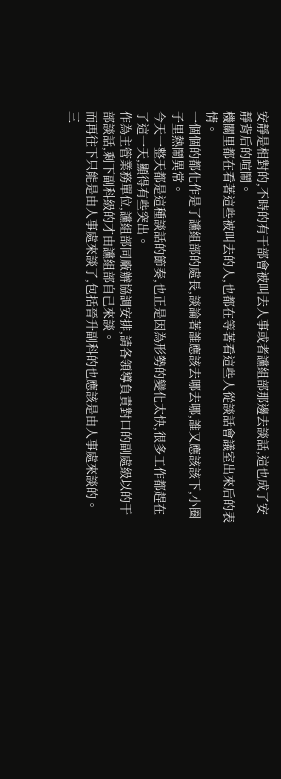安靜是相對的,不時的有干部會被叫去人事或者讜組部那邊去談話,這也成了安靜背后的喧鬧。
機關里都在看著這些被叫去的人,也都在等著看這些人從談話會議室出來后的表情。
一個個的都化作是了讜組部的處長,談論著誰應該去哪去哪,誰又應該該下,小圈子里熱鬧異常。
今天一整天都是這種談話的節奏,也正是因為形勢的變化太快,很多工作都趕在了這一天,顯得有些突出。
作為主管業務單位,讜組部同廠辦協調安排,請各領導負責對口的副處級以的干部談話,剩下副科級的才由讜組部自己來談。
而再往下只能是由人事處來談了,包括晉升副科的也應該是由人事處來談的。
三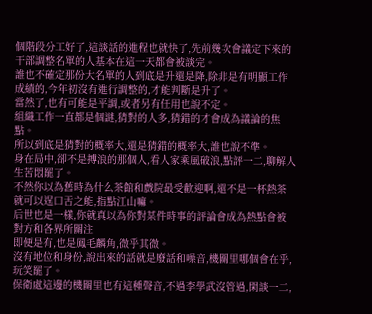個階段分工好了,這談話的進程也就快了,先前幾次會議定下來的干部調整名單的人基本在這一天都會被談完。
誰也不確定那份大名單的人到底是升還是降,除非是有明顯工作成績的,今年初沒有進行調整的,才能判斷是升了。
當然了,也有可能是平調,或者另有任用也說不定。
組織工作一直都是個謎,猜對的人多,猜錯的才會成為議論的焦點。
所以到底是猜對的概率大,還是猜錯的概率大,誰也說不準。
身在局中,卻不是搏浪的那個人,看人家乘風破浪,點評一二,聊解人生苦悶罷了。
不然你以為舊時為什么茶館和戲院最受歡迎啊,還不是一杯熱茶就可以逞口舌之能,指點江山嘛。
后世也是一樣,你就真以為你對某件時事的評論會成為熱點會被對方和各界所關注
即便是有,也是鳳毛麟角,微乎其微。
沒有地位和身份,說出來的話就是廢話和噪音,機關里哪個會在乎,玩笑罷了。
保衛處這邊的機關里也有這種聲音,不過李學武沒管過,閑談一二,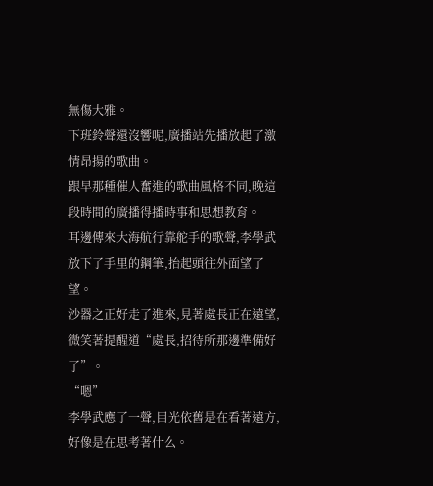無傷大雅。
下班鈴聲還沒響呢,廣播站先播放起了激情昂揚的歌曲。
跟早那種催人奮進的歌曲風格不同,晚這段時間的廣播得播時事和思想教育。
耳邊傳來大海航行靠舵手的歌聲,李學武放下了手里的鋼筆,抬起頭往外面望了望。
沙器之正好走了進來,見著處長正在遠望,微笑著提醒道“處長,招待所那邊準備好了”。
“嗯”
李學武應了一聲,目光依舊是在看著遠方,好像是在思考著什么。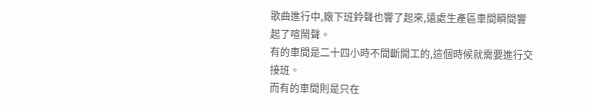歌曲進行中,廠下班鈴聲也響了起來,遠處生產區車間瞬間響起了喧鬧聲。
有的車間是二十四小時不間斷開工的,這個時候就需要進行交接班。
而有的車間則是只在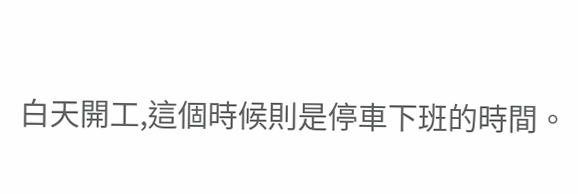白天開工,這個時候則是停車下班的時間。